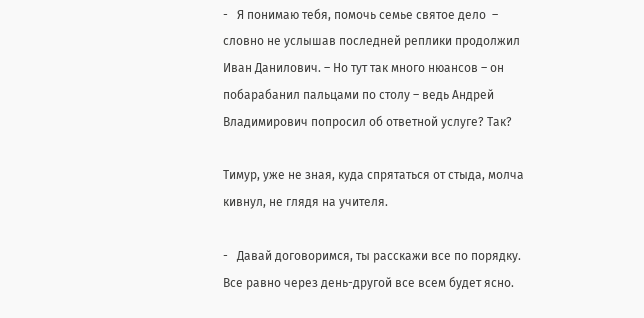-   Я понимаю тебя, помочь семье святое дело  –  словно не услышав последней реплики продолжил Иван Данилович. – Но тут так много нюансов – он побарабанил пальцами по столу – ведь Андрей Владимирович попросил об ответной услуге? Так?

Тимур, уже не зная, куда спрятаться от стыда, молча кивнул, не глядя на учителя.

-   Давай договоримся, ты расскажи все по порядку. Все равно через день-другой все всем будет ясно.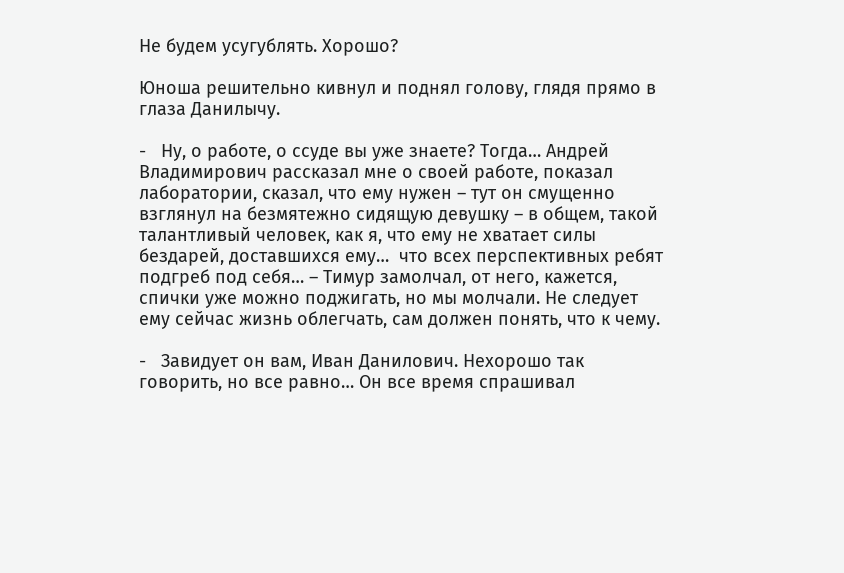Не будем усугублять. Хорошо?

Юноша решительно кивнул и поднял голову, глядя прямо в глаза Данилычу.

-   Ну, о работе, о ссуде вы уже знаете? Тогда… Андрей Владимирович рассказал мне о своей работе, показал лаборатории, сказал, что ему нужен – тут он смущенно взглянул на безмятежно сидящую девушку – в общем, такой талантливый человек, как я, что ему не хватает силы бездарей, доставшихся ему…  что всех перспективных ребят подгреб под себя… – Тимур замолчал, от него, кажется, спички уже можно поджигать, но мы молчали. Не следует ему сейчас жизнь облегчать, сам должен понять, что к чему.

-   Завидует он вам, Иван Данилович. Нехорошо так говорить, но все равно… Он все время спрашивал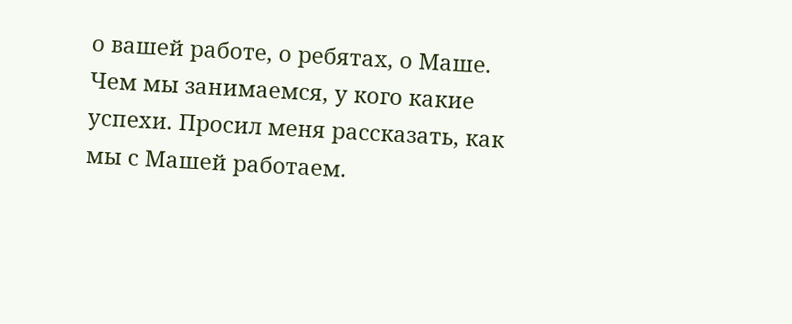о вашей работе, о ребятах, о Маше. Чем мы занимаемся, у кого какие успехи. Просил меня рассказать, как мы с Машей работаем.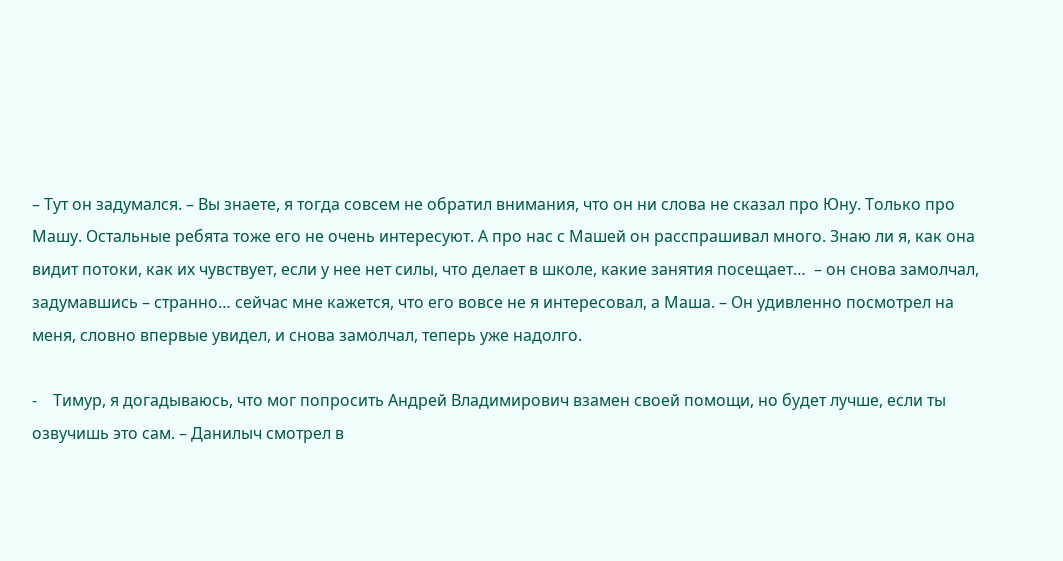– Тут он задумался. – Вы знаете, я тогда совсем не обратил внимания, что он ни слова не сказал про Юну. Только про Машу. Остальные ребята тоже его не очень интересуют. А про нас с Машей он расспрашивал много. Знаю ли я, как она видит потоки, как их чувствует, если у нее нет силы, что делает в школе, какие занятия посещает…  – он снова замолчал, задумавшись – странно… сейчас мне кажется, что его вовсе не я интересовал, а Маша. – Он удивленно посмотрел на меня, словно впервые увидел, и снова замолчал, теперь уже надолго.

-    Тимур, я догадываюсь, что мог попросить Андрей Владимирович взамен своей помощи, но будет лучше, если ты озвучишь это сам. – Данилыч смотрел в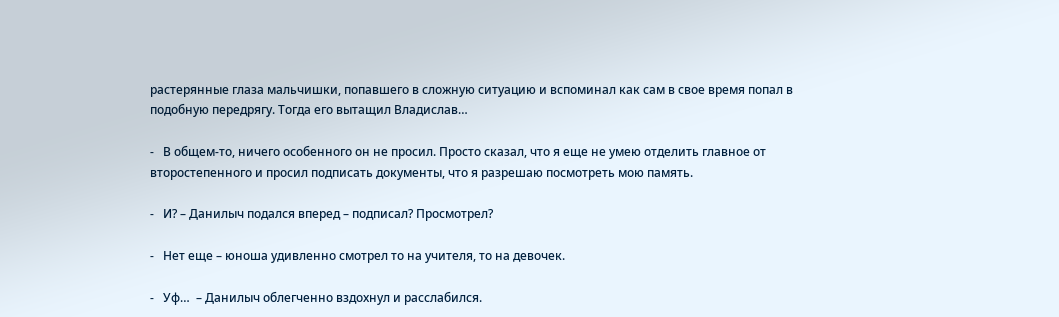растерянные глаза мальчишки, попавшего в сложную ситуацию и вспоминал как сам в свое время попал в подобную передрягу. Тогда его вытащил Владислав…

-   В общем-то, ничего особенного он не просил. Просто сказал, что я еще не умею отделить главное от второстепенного и просил подписать документы, что я разрешаю посмотреть мою память.

-   И? – Данилыч подался вперед – подписал? Просмотрел?

-   Нет еще – юноша удивленно смотрел то на учителя, то на девочек.

-   Уф…  – Данилыч облегченно вздохнул и расслабился.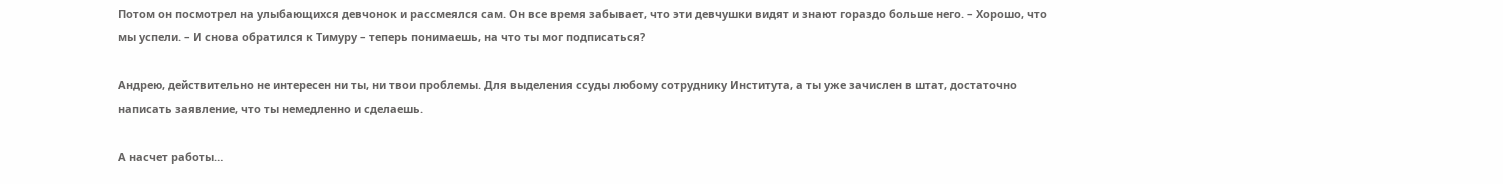Потом он посмотрел на улыбающихся девчонок и рассмеялся сам. Он все время забывает, что эти девчушки видят и знают гораздо больше него. – Хорошо, что мы успели. – И снова обратился к Тимуру – теперь понимаешь, на что ты мог подписаться?

Андрею, действительно не интересен ни ты, ни твои проблемы. Для выделения ссуды любому сотруднику Института, а ты уже зачислен в штат, достаточно написать заявление, что ты немедленно и сделаешь.

А насчет работы…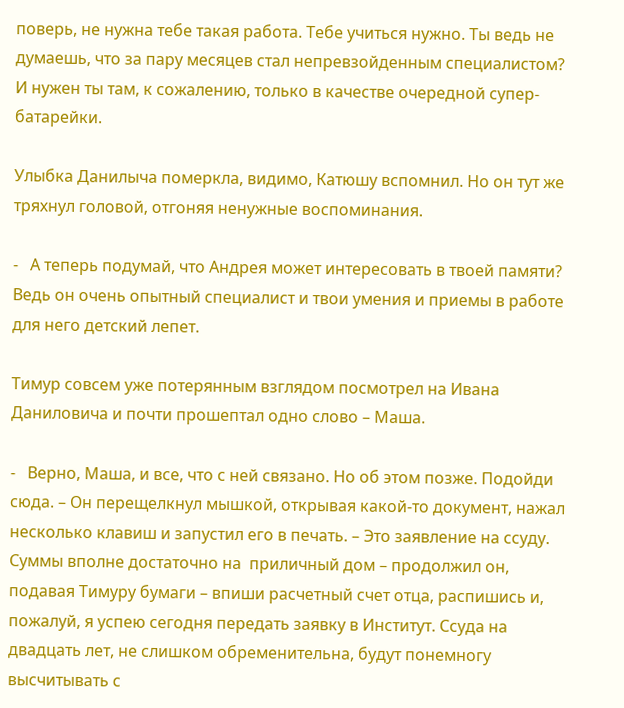поверь, не нужна тебе такая работа. Тебе учиться нужно. Ты ведь не думаешь, что за пару месяцев стал непревзойденным специалистом? И нужен ты там, к сожалению, только в качестве очередной супер-батарейки.

Улыбка Данилыча померкла, видимо, Катюшу вспомнил. Но он тут же тряхнул головой, отгоняя ненужные воспоминания.

-   А теперь подумай, что Андрея может интересовать в твоей памяти? Ведь он очень опытный специалист и твои умения и приемы в работе для него детский лепет.

Тимур совсем уже потерянным взглядом посмотрел на Ивана Даниловича и почти прошептал одно слово – Маша.

-   Верно, Маша, и все, что с ней связано. Но об этом позже. Подойди сюда. – Он перещелкнул мышкой, открывая какой-то документ, нажал несколько клавиш и запустил его в печать. – Это заявление на ссуду. Суммы вполне достаточно на  приличный дом – продолжил он, подавая Тимуру бумаги – впиши расчетный счет отца, распишись и, пожалуй, я успею сегодня передать заявку в Институт. Ссуда на двадцать лет, не слишком обременительна, будут понемногу высчитывать с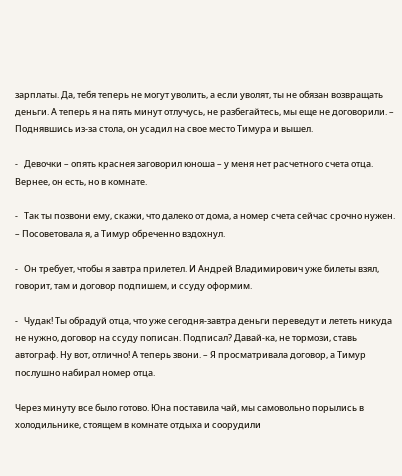зарплаты. Да, тебя теперь не могут уволить, а если уволят, ты не обязан возвращать деньги. А теперь я на пять минут отлучусь, не разбегайтесь, мы еще не договорили. – Поднявшись из-за стола, он усадил на свое место Тимура и вышел.

-   Девочки – опять краснея заговорил юноша – у меня нет расчетного счета отца. Вернее, он есть, но в комнате.

-   Так ты позвони ему, скажи, что далеко от дома, а номер счета сейчас срочно нужен. – Посоветовала я, а Тимур обреченно вздохнул.

-   Он требует, чтобы я завтра прилетел. И Андрей Владимирович уже билеты взял, говорит, там и договор подпишем, и ссуду оформим.

-   Чудак! Ты обрадуй отца, что уже сегодня-завтра деньги переведут и лететь никуда не нужно, договор на ссуду пописан. Подписал? Давай-ка, не тормози, ставь автограф. Ну вот, отлично! А теперь звони. – Я просматривала договор, а Тимур послушно набирал номер отца.

Через минуту все было готово. Юна поставила чай, мы самовольно порылись в холодильнике, стоящем в комнате отдыха и соорудили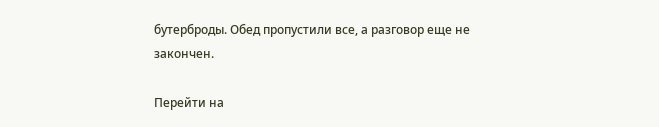бутерброды. Обед пропустили все, а разговор еще не закончен.

Перейти на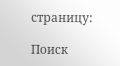страницу:

Поиск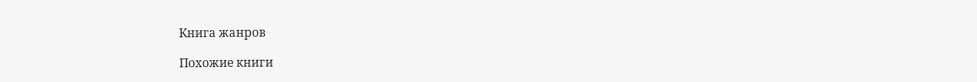Книга жанров

Похожие книги